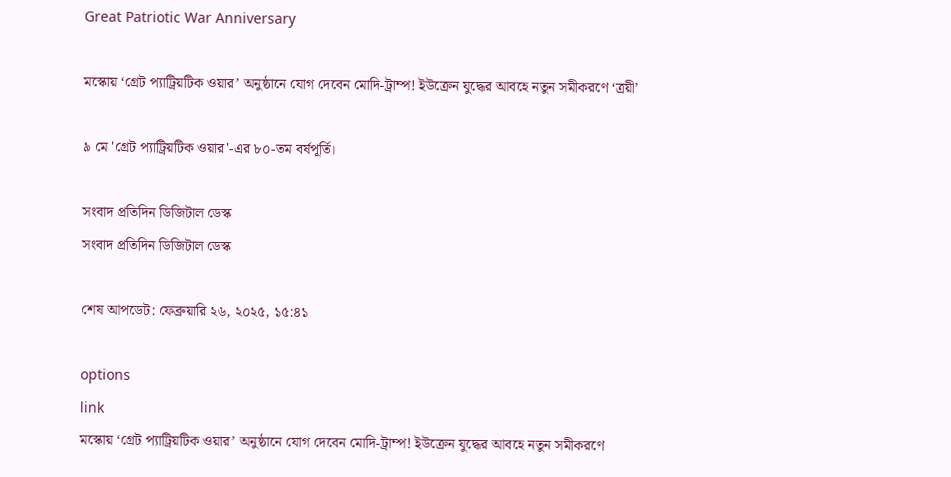Great Patriotic War Anniversary

মস্কোয় ‘গ্রেট প্যাট্রিয়টিক ওয়ার’ অনুষ্ঠানে যোগ দেবেন মোদি-ট্রাম্প! ইউক্রেন যুদ্ধের আবহে নতুন সমীকরণে ‘ত্রয়ী’

৯ মে 'গ্রেট প্যাট্রিয়টিক ওয়ার'-এর ৮০-তম বর্ষপূর্তি।

সংবাদ প্রতিদিন ডিজিটাল ডেস্ক
সংবাদ প্রতিদিন ডিজিটাল ডেস্ক

শেষ আপডেট: ফেব্রুয়ারি ২৬, ২০২৫, ১৫:৪১

options
link
মস্কোয় ‘গ্রেট প্যাট্রিয়টিক ওয়ার’ অনুষ্ঠানে যোগ দেবেন মোদি-ট্রাম্প! ইউক্রেন যুদ্ধের আবহে নতুন সমীকরণে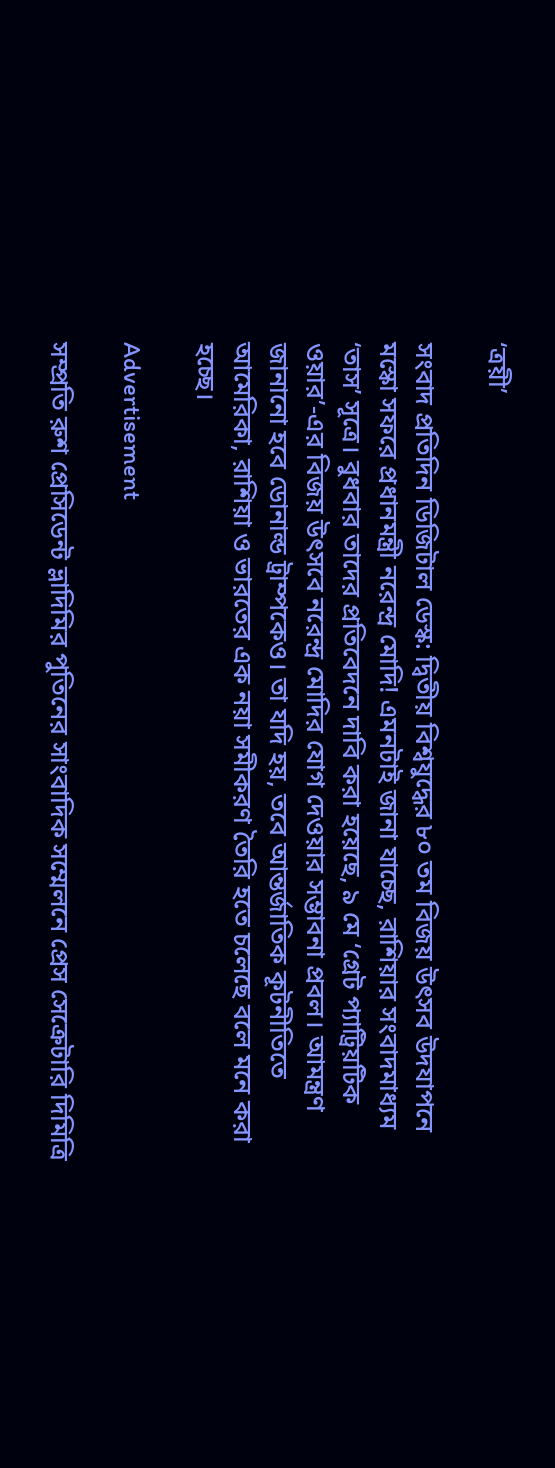‘ত্রয়ী’

সংবাদ প্রতিদিন ডিজিটাল ডেস্ক: দ্বিতীয় বিশ্বযুদ্ধের ৮০ তম বিজয় উৎসব উদযাপনে মস্কো সফরে প্রধানমন্ত্রী নরেন্দ্র মোদি! এমনটাই জানা যাচ্ছে, রাশিয়ার সংবাদমাধ্যম ‘তাস’ সূত্রে। বুধবার তাদের প্রতিবেদনে দাবি করা হয়েছে, ৯ মে ‘গ্রেট প্যাট্রিয়টিক ওয়ার’-এর বিজয় উৎসবে নরেন্দ্র মোদির যোগ দেওয়ার সম্ভাবনা প্রবল। আমন্ত্রণ জানানো হবে ডোনাল্ড ট্রাম্পকেও। তা যদি হয়, তবে আন্তর্জাতিক কূটনীতিতে আমেরিকা, রাশিয়া ও ভারতের এক নয়া সমীকরণ তৈরি হতে চলেছে বলে মনে করা হচ্ছে।

Advertisement

সম্প্রতি রুশ প্রেসিডেন্ট ভ্লাদিমির পুতিনের সাংবাদিক সম্মেলনে প্রেস সেক্রেটারি দিমিত্রি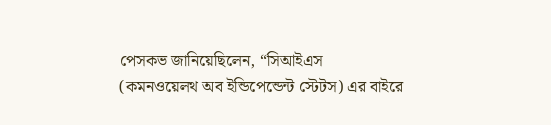পেসকভ জানিয়েছিলেন, “সিআইএস (কমনওয়েলথ অব ইন্ডিপেন্ডেন্ট স্টেটস) এর বাইরে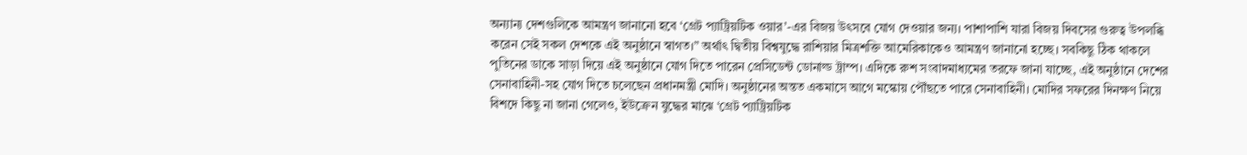অন্যান্য দেশগুলিকে আমন্ত্রণ জানানো হবে ‘গ্রেট প্যাট্রিয়টিক ওয়ার’-এর বিজয় উৎসবে যোগ দেওয়ার জন্য। পাশাপাশি যারা বিজয় দিবসের গুরুত্ব উপলব্ধি করেন সেই সকল দেশকে এই অনুষ্ঠানে স্বাগত।” অর্থাৎ দ্বিতীয় বিশ্বযুদ্ধে রাশিয়ার মিত্রশক্তি আমেরিকাকেও আমন্ত্রণ জানানো হচ্ছে। সবকিছু ঠিক থাকলে পুতিনের ডাকে সাড়া দিয়ে এই অনুষ্ঠানে যোগ দিতে পারেন প্রেসিডেন্ট ডোনাল্ড ট্রাম্প। এদিকে রুশ সংবাদমাধ্যমের তরফে জানা যাচ্ছে, এই অনুষ্ঠানে দেশের সেনাবাহিনী-সহ যোগ দিতে চলেছেন প্রধানমন্ত্রী মোদি। অনুষ্ঠানের অন্তত একমাসে আগে মস্কোয় পৌঁছতে পারে সেনাবাহিনী। মোদির সফরের দিনক্ষণ নিয়ে বিশদে কিছু না জানা গেলেও, ইউক্রেন যুদ্ধের মাঝে ‘গ্রেট প্যাট্রিয়টিক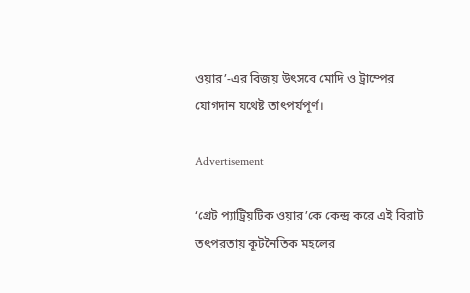ওয়ার’-এর বিজয় উৎসবে মোদি ও ট্রাম্পের যোগদান যথেষ্ট তাৎপর্যপূর্ণ।

Advertisement

‘গ্রেট প্যাট্রিয়টিক ওয়ার’কে কেন্দ্র করে এই বিরাট তৎপরতায় কূটনৈতিক মহলের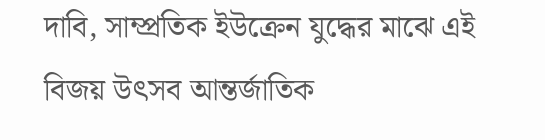দাবি, সাম্প্রতিক ইউক্রেন যুদ্ধের মাঝে এই বিজয় উৎসব আন্তর্জাতিক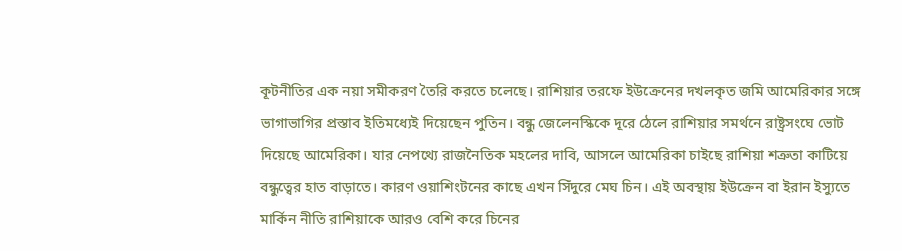কূটনীতির এক নয়া সমীকরণ তৈরি করতে চলেছে। রাশিয়ার তরফে ইউক্রেনের দখলকৃত জমি আমেরিকার সঙ্গে ভাগাভাগির প্রস্তাব ইতিমধ্যেই দিয়েছেন পুতিন। বন্ধু জেলেনস্কিকে দূরে ঠেলে রাশিয়ার সমর্থনে রাষ্ট্রসংঘে ভোট দিয়েছে আমেরিকা। যার নেপথ্যে রাজনৈতিক মহলের দাবি, আসলে আমেরিকা চাইছে রাশিয়া শত্রুতা কাটিয়ে বন্ধুত্বের হাত বাড়াতে। কারণ ওয়াশিংটনের কাছে এখন সিঁদুরে মেঘ চিন। এই অবস্থায় ইউক্রেন বা ইরান ইস্যুতে মার্কিন নীতি রাশিয়াকে আরও বেশি করে চিনের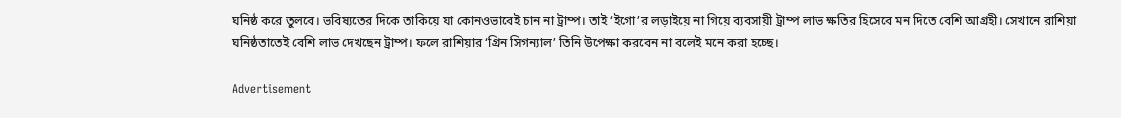ঘনিষ্ঠ করে তুলবে। ভবিষ্যতের দিকে তাকিয়ে যা কোনওভাবেই চান না ট্রাম্প। তাই ‘ইগো’র লড়াইয়ে না গিয়ে ব্যবসায়ী ট্রাম্প লাভ ক্ষতির হিসেবে মন দিতে বেশি আগ্রহী। সেখানে রাশিয়া ঘনিষ্ঠতাতেই বেশি লাভ দেখছেন ট্রাম্প। ফলে রাশিয়ার ‘গ্রিন সিগন্যাল’ তিনি উপেক্ষা করবেন না বলেই মনে করা হচ্ছে।

Advertisement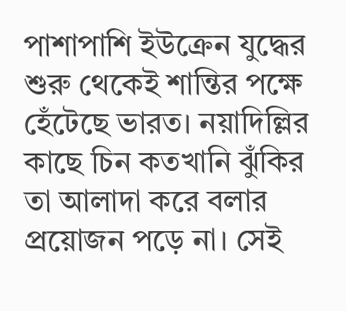পাশাপাশি ইউক্রেন যুদ্ধের শুরু থেকেই শান্তির পক্ষে হেঁটেছে ভারত। নয়াদিল্লির কাছে চিন কতখানি ঝুঁকির তা আলাদা করে বলার প্রয়োজন পড়ে না। সেই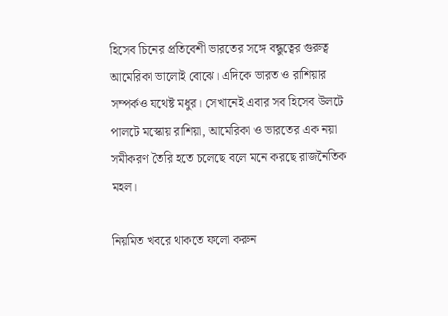হিসেব চিনের প্রতিবেশী ভারতের সঙ্গে বন্ধুত্বের গুরুত্ব আমেরিকা ভালোই বোঝে। এদিকে ভারত ও রাশিয়ার সম্পর্কও যথেষ্ট মধুর। সেখানেই এবার সব হিসেব উলটে পালটে মস্কোয় রাশিয়া, আমেরিকা ও ভারতের এক নয়া সমীকরণ তৈরি হতে চলেছে বলে মনে করছে রাজনৈতিক মহল।

নিয়মিত খবরে থাকতে ফলো করুন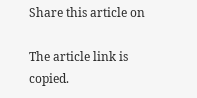Share this article on

The article link is copied.